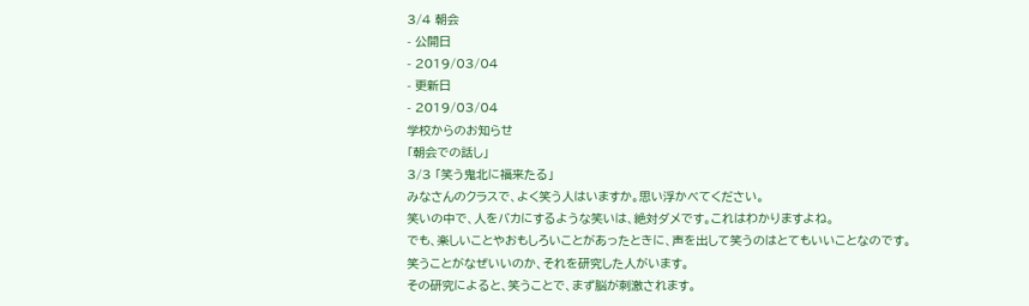3/4 朝会
- 公開日
- 2019/03/04
- 更新日
- 2019/03/04
学校からのお知らせ
「朝会での話し」
3/3 「笑う鬼北に福来たる」
みなさんのクラスで、よく笑う人はいますか。思い浮かべてください。
笑いの中で、人をバカにするような笑いは、絶対ダメです。これはわかりますよね。
でも、楽しいことやおもしろいことがあったときに、声を出して笑うのはとてもいいことなのです。
笑うことがなぜいいのか、それを研究した人がいます。
その研究によると、笑うことで、まず脳が刺激されます。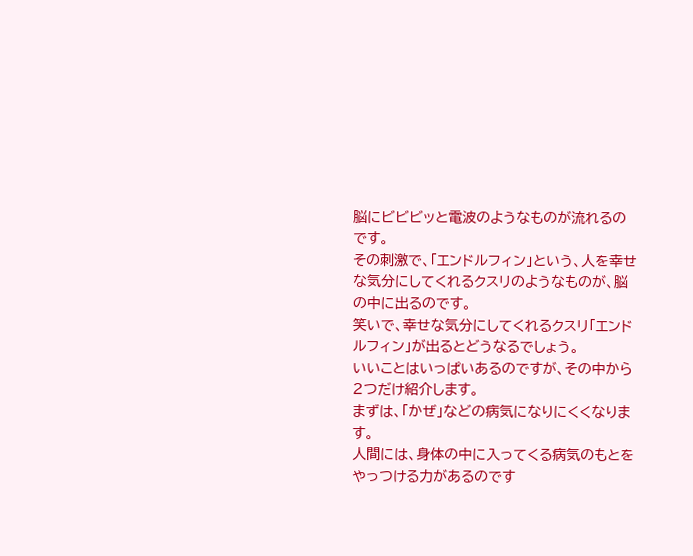脳にビビビッと電波のようなものが流れるのです。
その刺激で、「エンドルフィン」という、人を幸せな気分にしてくれるクスリのようなものが、脳の中に出るのです。
笑いで、幸せな気分にしてくれるクスリ「エンドルフィン」が出るとどうなるでしょう。
いいことはいっぱいあるのですが、その中から2つだけ紹介します。
まずは、「かぜ」などの病気になりにくくなります。
人間には、身体の中に入ってくる病気のもとをやっつける力があるのです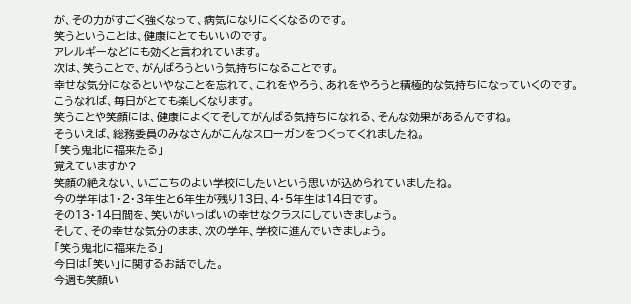が、その力がすごく強くなって、病気になりにくくなるのです。
笑うということは、健康にとてもいいのです。
アレルギーなどにも効くと言われています。
次は、笑うことで、がんばろうという気持ちになることです。
幸せな気分になるといやなことを忘れて、これをやろう、あれをやろうと積極的な気持ちになっていくのです。
こうなれば、毎日がとても楽しくなります。
笑うことや笑顔には、健康によくてそしてがんばる気持ちになれる、そんな効果があるんですね。
そういえば、総務委員のみなさんがこんなスローガンをつくってくれましたね。
「笑う鬼北に福来たる」
覚えていますか?
笑顔の絶えない、いごこちのよい学校にしたいという思いが込められていましたね。
今の学年は1・2・3年生と6年生が残り13日、4・5年生は14日です。
その13・14日間を、笑いがいっぱいの幸せなクラスにしていきましょう。
そして、その幸せな気分のまま、次の学年、学校に進んでいきましょう。
「笑う鬼北に福来たる」
今日は「笑い」に関するお話でした。
今週も笑顔い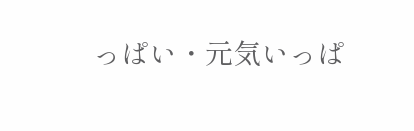っぱい・元気いっぱ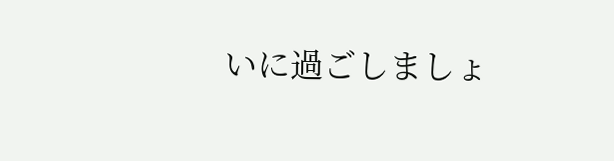いに過ごしましょ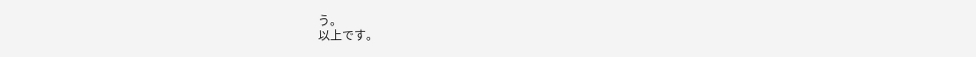う。
以上です。